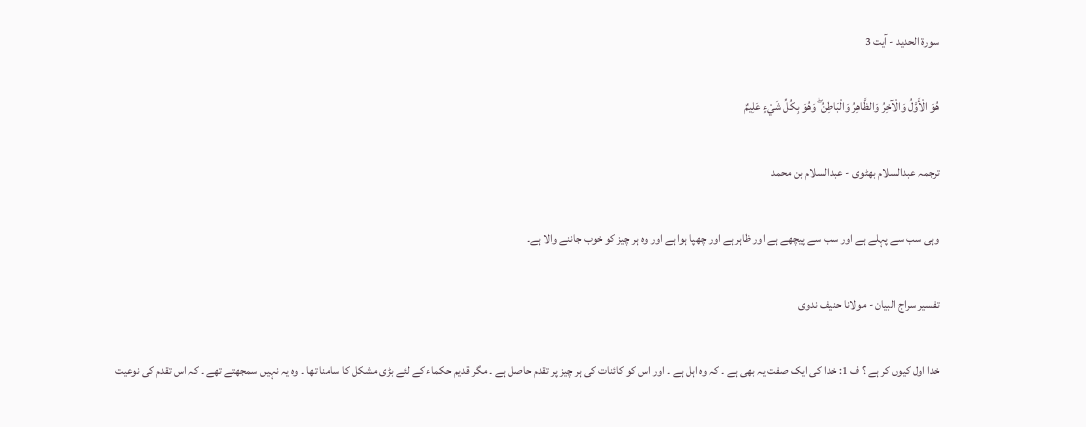سورة الحديد - آیت 3

هُوَ الْأَوَّلُ وَالْآخِرُ وَالظَّاهِرُ وَالْبَاطِنُ ۖ وَهُوَ بِكُلِّ شَيْءٍ عَلِيمٌ

ترجمہ عبدالسلام بھٹوی - عبدالسلام بن محمد

وہی سب سے پہلے ہے اور سب سے پیچھے ہے اور ظاہر ہے اور چھپا ہوا ہے اور وہ ہر چیز کو خوب جاننے والا ہے۔

تفسیر سراج البیان - مولانا حنیف ندوی

خدا اول کیوں کر ہے ؟ ف 1: خدا کی ایک صفت یہ بھی ہے ۔ کہ وہ اہل ہے ۔ اور اس کو کائنات کی ہر چیز پر تقدم حاصل ہے ۔ مگر قدیم حکماء کے لئے بڑی مشکل کا سامنا تھا ۔ وہ یہ نہیں سمجھتے تھے ۔ کہ اس تقدم کی نوعیت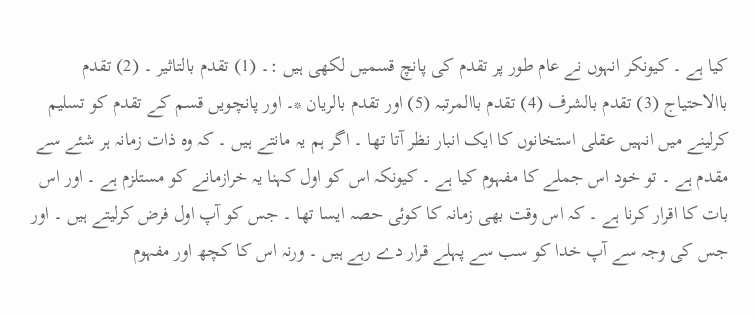کیا ہے ۔ کیونکر انہوں نے عام طور پر تقدم کی پانچ قسمیں لکھی ہیں :۔ (1) تقدم بالتاثیر ۔ (2) تقدم باالاحتیاج (3) تقدم بالشرف (4) تقدم باالمرتبہ (5) اور تقدم بالریان *۔ اور پانچویں قسم کے تقدم کو تسلیم کرلینے میں انہیں عقلی استخانوں کا ایک انبار نظر آتا تھا ۔ اگر ہم یہ مانتے ہیں ۔ کہ وہ ذات زمانہ ہر شئے سے مقدم ہے ۔ تو خود اس جملے کا مفہوم کیا ہے ۔ کیونکہ اس کو اول کہنا یہ خرازمانے کو مستلزم ہے ۔ اور اس بات کا اقرار کرنا ہے ۔ کہ اس وقت بھی زمانہ کا کوئی حصہ ایسا تھا ۔ جس کو آپ اول فرض کرلیتے ہیں ۔ اور جس کی وجہ سے آپ خدا کو سب سے پہلے قرار دے رہے ہیں ۔ ورنہ اس کا کچھ اور مفہوم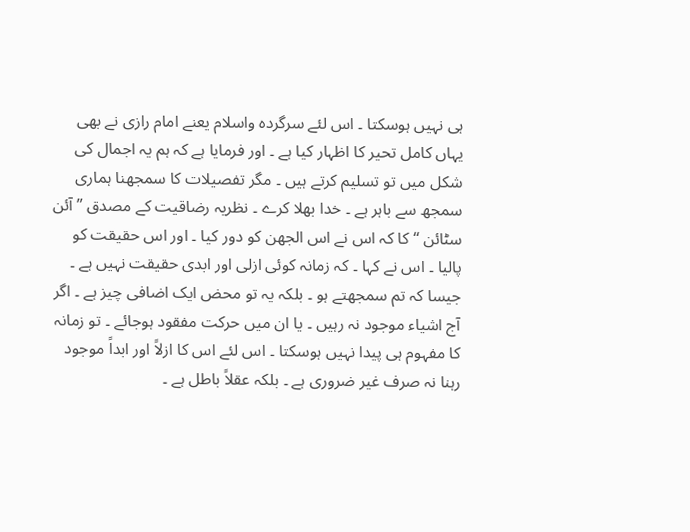ہی نہیں ہوسکتا ۔ اس لئے سرگردہ واسلام یعنے امام رازی نے بھی یہاں کامل تحیر کا اظہار کیا ہے ۔ اور فرمایا ہے کہ ہم یہ اجمال کی شکل میں تو تسلیم کرتے ہیں ۔ مگر تفصیلات کا سمجھنا ہماری سمجھ سے باہر ہے ۔ خدا بھلا کرے ۔ نظریہ رضاقیت کے مصدق ” آئن سٹائن “ کا کہ اس نے اس الجھن کو دور کیا ۔ اور اس حقیقت کو پالیا ۔ اس نے کہا ۔ کہ زمانہ کوئی ازلی اور ابدی حقیقت نہیں ہے ۔ جیسا کہ تم سمجھتے ہو ۔ بلکہ یہ تو محض ایک اضافی چیز ہے ۔ اگر آج اشیاء موجود نہ رہیں ۔ یا ان میں حرکت مفقود ہوجائے ۔ تو زمانہ کا مفہوم ہی پیدا نہیں ہوسکتا ۔ اس لئے اس کا ازلاً اور ابداً موجود رہنا نہ صرف غیر ضروری ہے ۔ بلکہ عقلاً باطل ہے ۔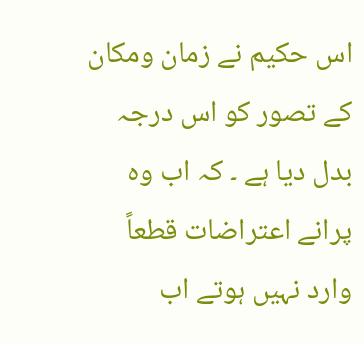اس حکیم نے زمان ومکان کے تصور کو اس درجہ بدل دیا ہے ۔ کہ اب وہ پرانے اعتراضات قطعاً وارد نہیں ہوتے اب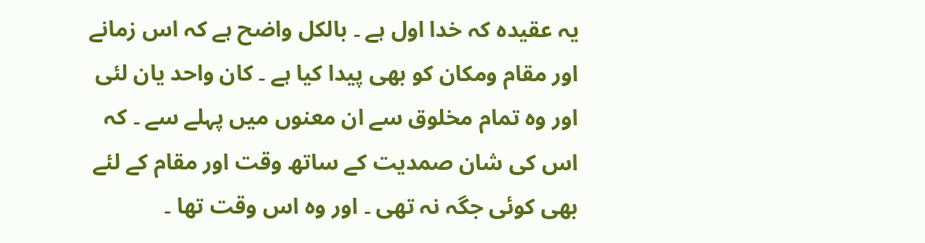یہ عقیدہ کہ خدا اول ہے ۔ بالکل واضح ہے کہ اس زمانے اور مقام ومکان کو بھی پیدا کیا ہے ۔ کان واحد یان لئی اور وہ تمام مخلوق سے ان معنوں میں پہلے سے ۔ کہ اس کی شان صمدیت کے ساتھ وقت اور مقام کے لئے بھی کوئی جگہ نہ تھی ۔ اور وہ اس وقت تھا ۔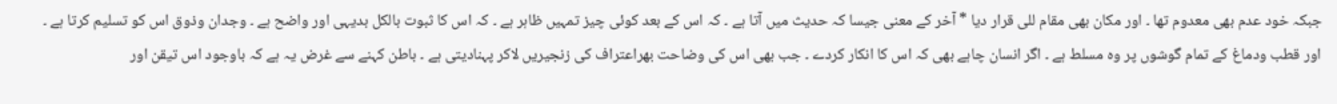جبکہ خود عدم بھی معدوم تھا ۔ اور مکان بھی مقام للی قرار دیا * آخر کے معنی جیسا کہ حدیث میں آتا ہے ۔ کہ اس کے بعد کوئی چیز تمہیں ظاہر ہے ۔ کہ اس کا ثبوت بالکل بدیہی اور واضح ہے ۔ وجدان وذوق اس کو تسلیم کرتا ہے ۔ اور قطب ودماغ کے تمام گوشوں پر وہ مسلط ہے ۔ اگر انسان چاہے بھی کہ اس کا انکار کردے ۔ جب بھی اس کی وضاحت بھراعتراف کی زنجیریں لاکر پہنادیتی ہے ۔ باطن کہنے سے غرض یہ ہے کہ باوجود اس تیقن اور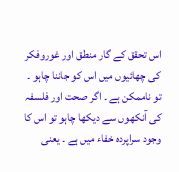اس تحقق کے گار منطق اور غوروفکر کی چھائیوں میں اس کو جاننا چاہو ۔ تو ناممکن ہے ۔ اگر صحت اور فلسفہ کی آنکھوں سے دیکھا چاہو تو اس کا وجود سراپردہ خفاء میں ہے ۔ یعنی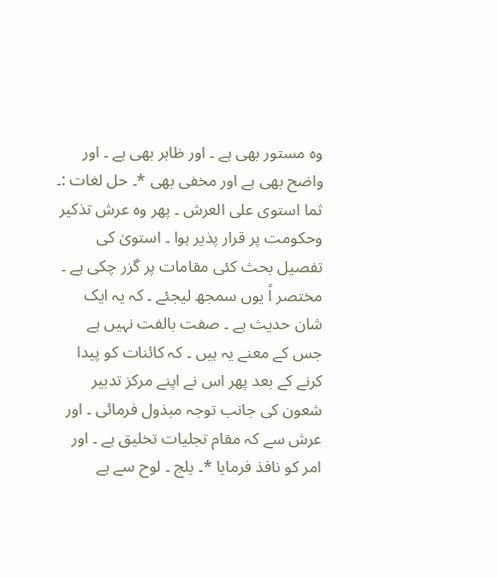وہ مستور بھی ہے ۔ اور ظاہر بھی ہے ۔ اور واضح بھی ہے اور مخفی بھی *۔ حل لغات :۔ ثما استوی علی العرش ۔ پھر وہ عرش تذکیر وحکومت پر قرار پذیر ہوا ۔ استویٰ کی تفصیل بحث کئی مقامات پر گزر چکی ہے ۔ مختصر اً یوں سمجھ لیجئے ۔ کہ یہ ایک شان حدیث ہے ۔ صفت بالفت نہیں ہے جس کے معنے یہ ہیں ۔ کہ کائنات کو پیدا کرنے کے بعد پھر اس نے اپنے مرکز تدبیر شعون کی جانب توجہ مبذول فرمائی ۔ اور عرش سے کہ مقام تجلیات تخلیق ہے ۔ اور امر کو نافذ فرمایا *۔ یلج ۔ لوح سے ہے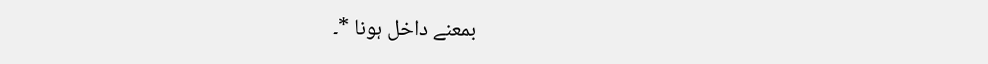بمعنے داخل ہونا *۔